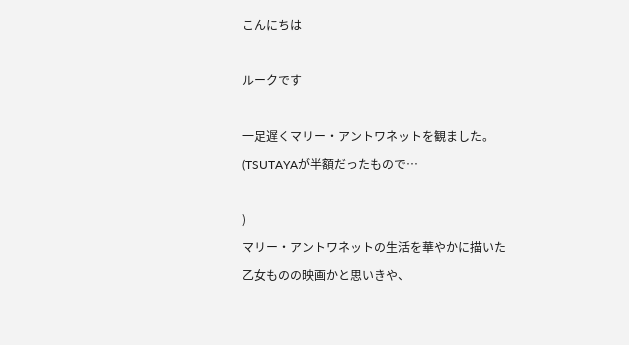こんにちは

ルークです

一足遅くマリー・アントワネットを観ました。
(TSUTAYAが半額だったもので…

)
マリー・アントワネットの生活を華やかに描いた
乙女ものの映画かと思いきや、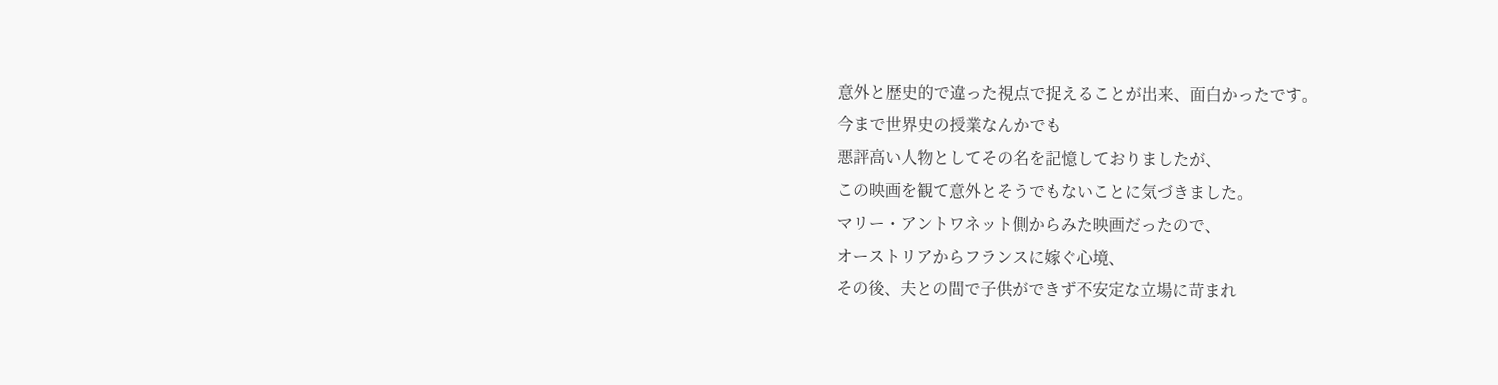意外と歴史的で違った視点で捉えることが出来、面白かったです。
今まで世界史の授業なんかでも
悪評高い人物としてその名を記憶しておりましたが、
この映画を観て意外とそうでもないことに気づきました。
マリー・アントワネット側からみた映画だったので、
オーストリアからフランスに嫁ぐ心境、
その後、夫との間で子供ができず不安定な立場に苛まれ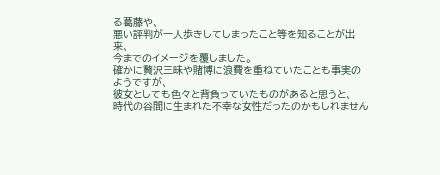る葛藤や、
悪い評判が一人歩きしてしまったこと等を知ることが出来、
今までのイメージを覆しました。
確かに贅沢三昧や賭博に浪費を重ねていたことも事実のようですが、
彼女としても色々と背負っていたものがあると思うと、
時代の谷間に生まれた不幸な女性だったのかもしれません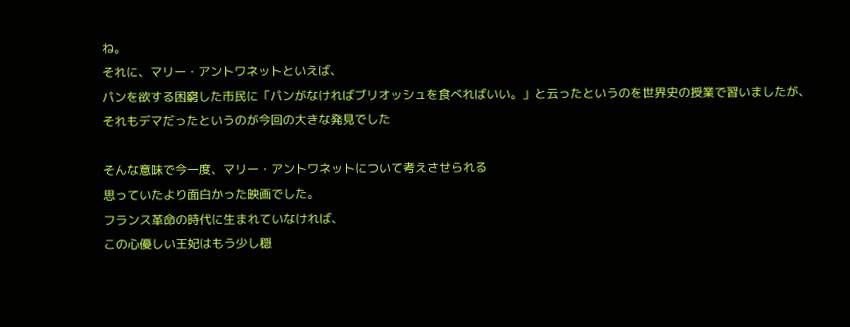ね。
それに、マリー・アントワネットといえば、
パンを欲する困窮した市民に「パンがなければブリオッシュを食べればいい。」と云ったというのを世界史の授業で習いましたが、
それもデマだったというのが今回の大きな発見でした

そんな意味で今一度、マリー・アントワネットについて考えさせられる
思っていたより面白かった映画でした。
フランス革命の時代に生まれていなければ、
この心優しい王妃はもう少し穏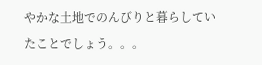やかな土地でのんびりと暮らしていたことでしょう。。。